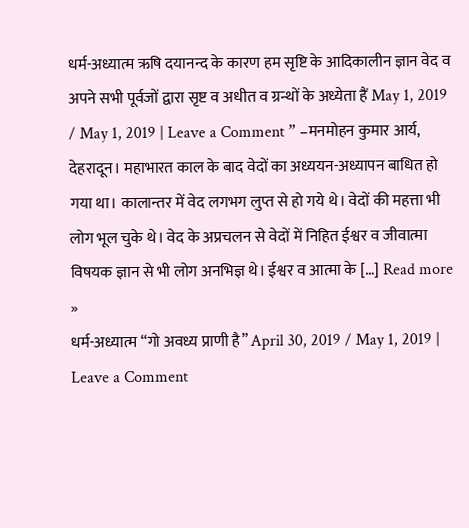धर्म-अध्यात्म ऋषि दयानन्द के कारण हम सृष्टि के आदिकालीन ज्ञान वेद व अपने सभी पूर्वजों द्वारा सृष्ट व अधीत व ग्रन्थों के अध्येता हैं May 1, 2019 / May 1, 2019 | Leave a Comment ” –मनमोहन कुमार आर्य, देहरादून। महाभारत काल के बाद वेदों का अध्ययन-अध्यापन बाधित हो गया था। कालान्तर में वेद लगभग लुप्त से हो गये थे। वेदों की महत्ता भी लोग भूल चुके थे। वेद के अप्रचलन से वेदों में निहित ईश्वर व जीवात्मा विषयक ज्ञान से भी लोग अनभिज्ञ थे। ईश्वर व आत्मा के […] Read more »
धर्म-अध्यात्म “गो अवध्य प्राणी है” April 30, 2019 / May 1, 2019 | Leave a Comment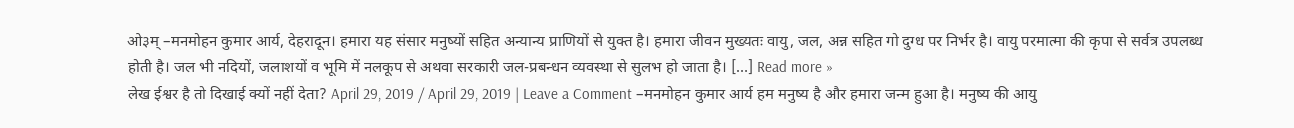ओ३म् –मनमोहन कुमार आर्य, देहरादून। हमारा यह संसार मनुष्यों सहित अन्यान्य प्राणियों से युक्त है। हमारा जीवन मुख्यतः वायु, जल, अन्न सहित गो दुग्ध पर निर्भर है। वायु परमात्मा की कृपा से सर्वत्र उपलब्ध होती है। जल भी नदियों, जलाशयों व भूमि में नलकूप से अथवा सरकारी जल-प्रबन्धन व्यवस्था से सुलभ हो जाता है। […] Read more »
लेख ईश्वर है तो दिखाई क्यों नहीं देता? April 29, 2019 / April 29, 2019 | Leave a Comment –मनमोहन कुमार आर्य हम मनुष्य है और हमारा जन्म हुआ है। मनुष्य की आयु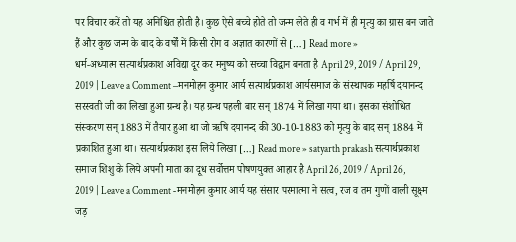पर विचार करें तो यह अनिश्चित होती है। कुछ ऐसे बच्चे होते तो जन्म लेते ही व गर्भ में ही मृत्यु का ग्रास बन जाते हैं और कुछ जन्म के बाद के वर्षों में किसी रोग व अज्ञात कारणों से […] Read more »
धर्म-अध्यात्म सत्यार्थप्रकाश अविद्या दूर कर मनुष्य को सच्चा विद्वान बनता है April 29, 2019 / April 29, 2019 | Leave a Comment –मनमोहन कुमार आर्य सत्यार्थप्रकाश आर्यसमाज के संस्थापक महर्षि दयानन्द सरस्वती जी का लिखा हुआ ग्रन्थ है। यह ग्रन्थ पहली बार सन् 1874 में लिखा गया था। इसका संशोधित संस्करण सन् 1883 में तैयार हुआ था जो ऋषि दयानन्द की 30-10-1883 को मृत्यु के बाद सन् 1884 में प्रकाशित हुआ था। सत्यार्थप्रकाश इस लिये लिखा […] Read more » satyarth prakash सत्यार्थप्रकाश
समाज शिशु के लिये अपनी माता का दूध सर्वोत्तम पोषणयुक्त आहार है April 26, 2019 / April 26, 2019 | Leave a Comment -मनमोहन कुमार आर्य यह संसार परमात्मा ने सत्व, रज व तम गुणों वाली सूक्ष्म जड़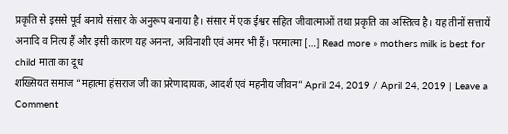प्रकृति से इससे पूर्व बनाये संसार के अनुरूप बनाया है। संसार में एक ईश्वर सहित जीवात्माओं तथा प्रकृति का अस्तित्व है। यह तीनों सत्तायें अनादि व नित्य हैं और इसी कारण यह अनन्त, अविनाशी एवं अमर भी हैं। परमात्मा […] Read more » mothers milk is best for child माता का दूध
शख्सियत समाज “महात्मा हंसराज जी का प्ररेणादायक, आदर्श एवं महनीय जीवन” April 24, 2019 / April 24, 2019 | Leave a Comment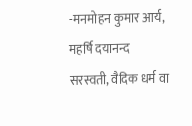-मनमोहन कुमार आर्य, महर्षि दयानन्द सरस्वती, वैदिक धर्म वा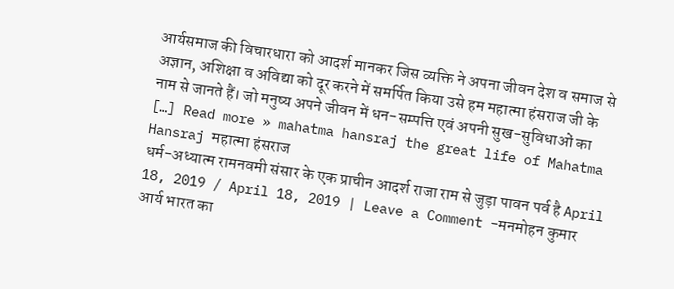आर्यसमाज की विचारधारा को आदर्श मानकर जिस व्यक्ति ने अपना जीवन देश व समाज से अज्ञान, अशिक्षा व अविद्या को दूर करने में समर्पित किया उसे हम महात्मा हंसराज जी के नाम से जानते हैं। जो मनुष्य अपने जीवन में धन-सम्पत्ति एवं अपनी सुख-सुविधाओं का […] Read more » mahatma hansraj the great life of Mahatma Hansraj महात्मा हंसराज
धर्म-अध्यात्म रामनवमी संसार के एक प्राचीन आदर्श राजा राम से जुड़ा पावन पर्व है April 18, 2019 / April 18, 2019 | Leave a Comment -मनमोहन कुमार आर्य भारत का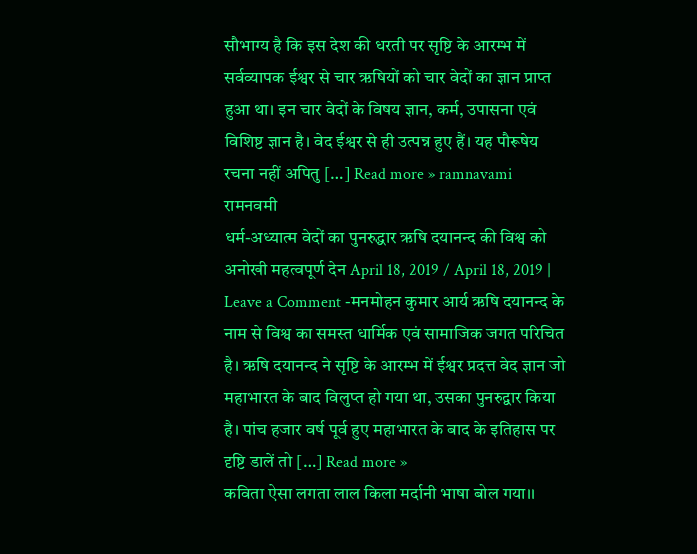सौभाग्य है कि इस देश की धरती पर सृष्टि के आरम्भ में सर्वव्यापक ईश्वर से चार ऋषियों को चार वेदों का ज्ञान प्राप्त हुआ था। इन चार वेदों के विषय ज्ञान, कर्म, उपासना एवं विशिष्ट ज्ञान है। वेद ईश्वर से ही उत्पन्न हुए हैं। यह पौरूषेय रचना नहीं अपितु […] Read more » ramnavami रामनवमी
धर्म-अध्यात्म वेदों का पुनरुद्धार ऋषि दयानन्द की विश्व को अनोखी महत्वपूर्ण देन April 18, 2019 / April 18, 2019 | Leave a Comment -मनमोहन कुमार आर्य ऋषि दयानन्द के नाम से विश्व का समस्त धार्मिक एवं सामाजिक जगत परिचित है। ऋषि दयानन्द ने सृष्टि के आरम्भ में ईश्वर प्रदत्त वेद ज्ञान जो महाभारत के बाद विलुप्त हो गया था, उसका पुनरुद्वार किया है। पांच हजार वर्ष पूर्व हुए महाभारत के बाद के इतिहास पर दृष्टि डालें तो […] Read more »
कविता ऐसा लगता लाल किला मर्दानी भाषा बोल गया।।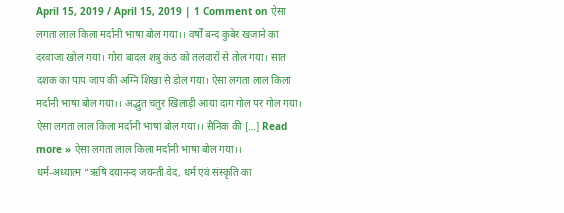April 15, 2019 / April 15, 2019 | 1 Comment on ऐसा लगता लाल किला मर्दानी भाषा बोल गया।। वर्षों बन्द कुबेर खजाने का दरवाजा खोल गया। गोरा बादल शत्रु कंठ को तलवारों से तोल गया। सात दशक का पाप जाप की अग्नि शिखा से डोल गया। ऐसा लगता लाल किला मर्दानी भाषा बोल गया।। अद्भुत चतुर खिलाड़ी आया दाग गोल पर गोल गया। ऐसा लगता लाल किला मर्दानी भाषा बोल गया।। सैनिक की […] Read more » ऐसा लगता लाल किला मर्दानी भाषा बोल गया।।
धर्म-अध्यात्म “ऋषि दयानन्द जयन्ती वेद, धर्म एवं संस्कृति का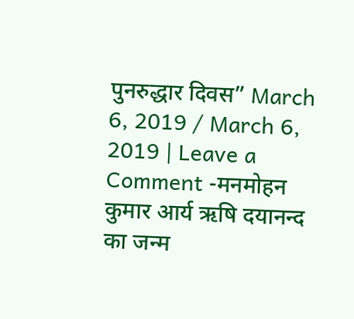पुनरुद्धार दिवस” March 6, 2019 / March 6, 2019 | Leave a Comment -मनमोहन कुमार आर्य ऋषि दयानन्द का जन्म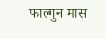फाल्गुन मास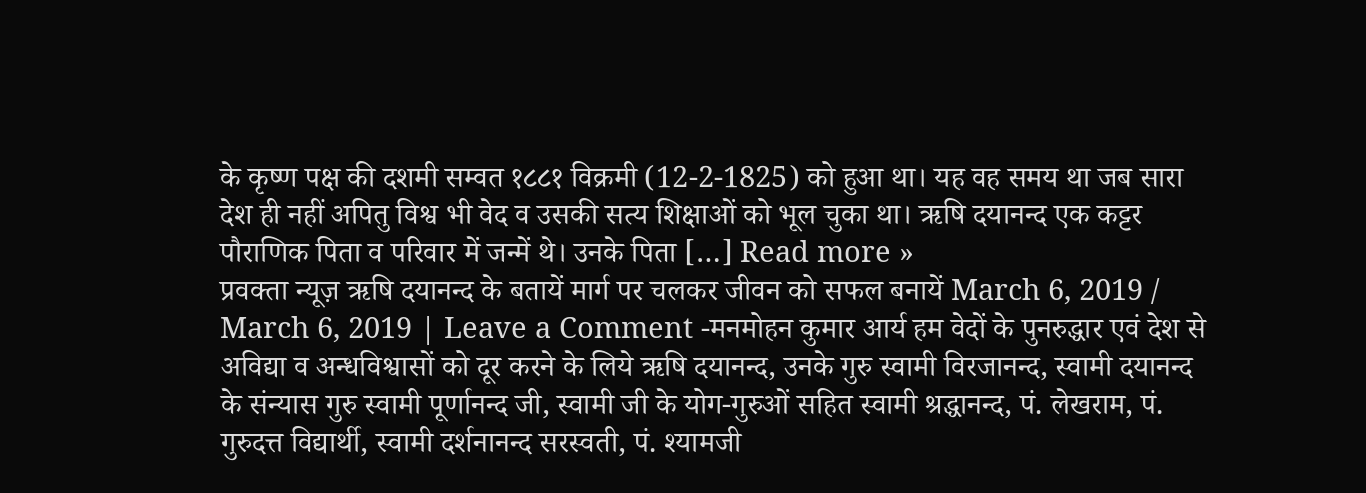के कृष्ण पक्ष की दशमी सम्वत १८८१ विक्रमी (12-2-1825) को हुआ था। यह वह समय था जब सारा देश ही नहीं अपितु विश्व भी वेद व उसकी सत्य शिक्षाओं को भूल चुका था। ऋषि दयानन्द एक कट्टर पौराणिक पिता व परिवार में जन्में थे। उनके पिता […] Read more »
प्रवक्ता न्यूज़ ऋषि दयानन्द के बतायें मार्ग पर चलकर जीवन को सफल बनायें March 6, 2019 / March 6, 2019 | Leave a Comment -मनमोहन कुमार आर्य हम वेदों के पुनरुद्धार एवं देश से अविद्या व अन्धविश्वासों को दूर करने के लिये ऋषि दयानन्द, उनके गुरु स्वामी विरजानन्द, स्वामी दयानन्द के संन्यास गुरु स्वामी पूर्णानन्द जी, स्वामी जी के योग-गुरुओं सहित स्वामी श्रद्धानन्द, पं. लेखराम, पं. गुरुदत्त विद्यार्थी, स्वामी दर्शनानन्द सरस्वती, पं. श्यामजी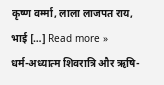कृष्ण वर्म्मा, लाला लाजपत राय, भाई […] Read more »
धर्म-अध्यात्म शिवरात्रि और ऋषि-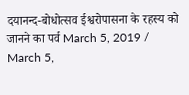दयानन्द-बोधोत्सव ईश्वरोपासना के रहस्य को जानने का पर्व March 5, 2019 / March 5,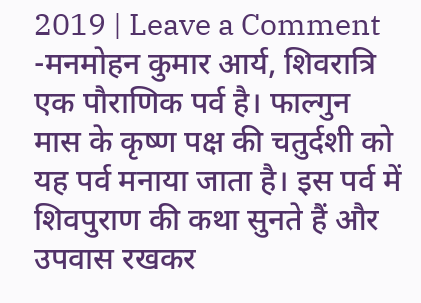2019 | Leave a Comment -मनमोहन कुमार आर्य, शिवरात्रि एक पौराणिक पर्व है। फाल्गुन मास के कृष्ण पक्ष की चतुर्दशी को यह पर्व मनाया जाता है। इस पर्व में शिवपुराण की कथा सुनते हैं और उपवास रखकर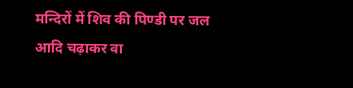मन्दिरों में शिव की पिण्डी पर जल आदि चढ़ाकर वा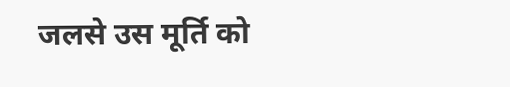जलसे उस मूर्ति को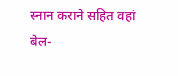स्नान कराने सहित वहां बेल-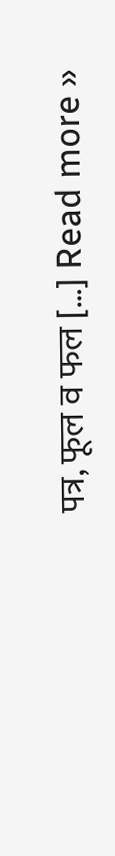पत्र, फूल व फल […] Read more »